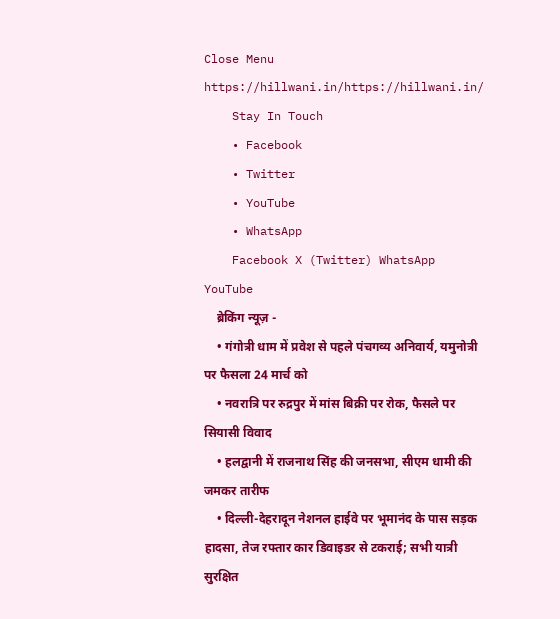Close Menu
https://hillwani.in/https://hillwani.in/
    Stay In Touch
    • Facebook
    • Twitter
    • YouTube
    • WhatsApp
    Facebook X (Twitter) WhatsApp YouTube
    ब्रेकिंग न्यूज़ -
    • गंगोत्री धाम में प्रवेश से पहले पंचगव्य अनिवार्य, यमुनोत्री पर फैसला 24 मार्च को
    • नवरात्रि पर रुद्रपुर में मांस बिक्री पर रोक, फैसले पर सियासी विवाद
    • हलद्वानी में राजनाथ सिंह की जनसभा, सीएम धामी की जमकर तारीफ
    • दिल्ली-देहरादून नेशनल हाईवे पर भूमानंद के पास सड़क हादसा, तेज रफ्तार कार डिवाइडर से टकराई; सभी यात्री सुरक्षित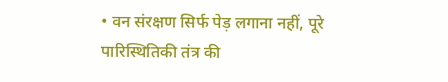• वन संरक्षण सिर्फ पेड़ लगाना नहीं, पूरे पारिस्थितिकी तंत्र की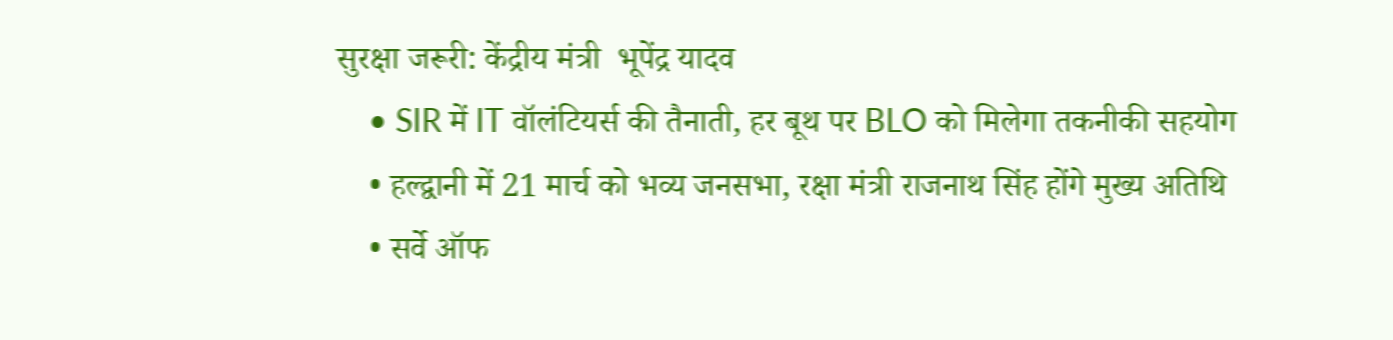सुरक्षा जरूरी: केंद्रीय मंत्री  भूपेंद्र यादव
    • SIR में IT वॉलंटियर्स की तैनाती, हर बूथ पर BLO को मिलेगा तकनीकी सहयोग
    • हल्द्वानी में 21 मार्च को भव्य जनसभा, रक्षा मंत्री राजनाथ सिंह होंगे मुख्य अतिथि
    • सर्वे ऑफ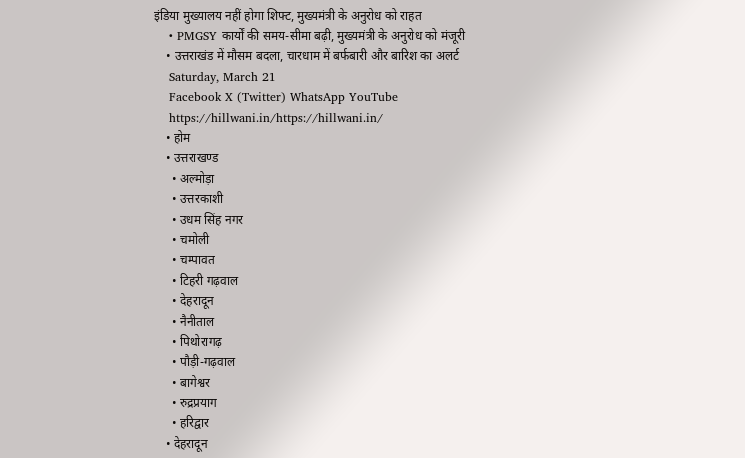इंडिया मुख्यालय नहीं होगा शिफ्ट, मुख्यमंत्री के अनुरोध को राहत
    • PMGSY कार्यों की समय-सीमा बढ़ी, मुख्यमंत्री के अनुरोध को मंजूरी
    • उत्तराखंड में मौसम बदला, चारधाम में बर्फबारी और बारिश का अलर्ट
    Saturday, March 21
    Facebook X (Twitter) WhatsApp YouTube
    https://hillwani.in/https://hillwani.in/
    • होम
    • उत्तराखण्ड
      • अल्मोड़ा
      • उत्तरकाशी
      • उधम सिंह नगर
      • चमोली
      • चम्पावत
      • टिहरी गढ़वाल
      • देहरादून
      • नैनीताल
      • पिथोरागढ़
      • पौड़ी-गढ़वाल
      • बागेश्वर
      • रुद्रप्रयाग
      • हरिद्वार
    • देहरादून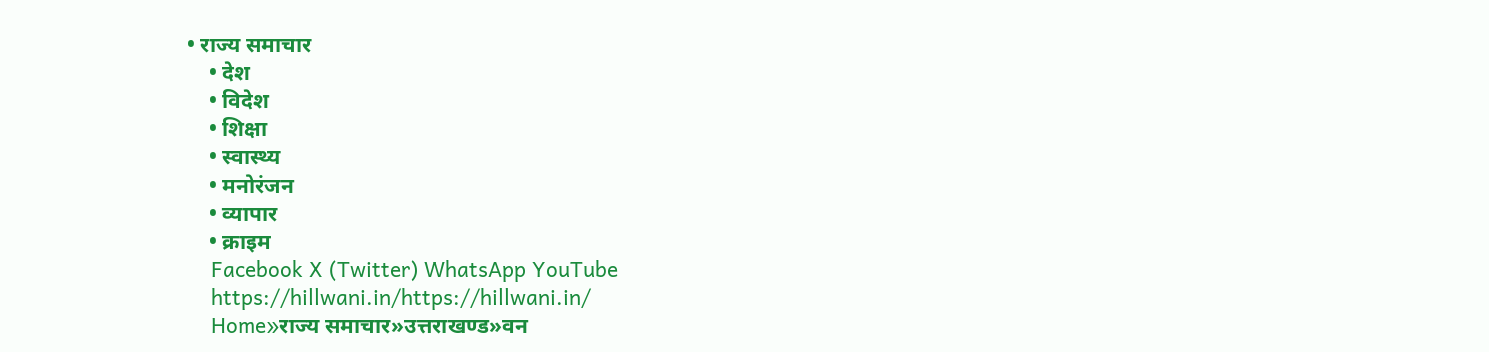• राज्य समाचार
    • देश
    • विदेश
    • शिक्षा
    • स्वास्थ्य
    • मनोरंजन
    • व्यापार
    • क्राइम
    Facebook X (Twitter) WhatsApp YouTube
    https://hillwani.in/https://hillwani.in/
    Home»राज्य समाचार»उत्तराखण्ड»वन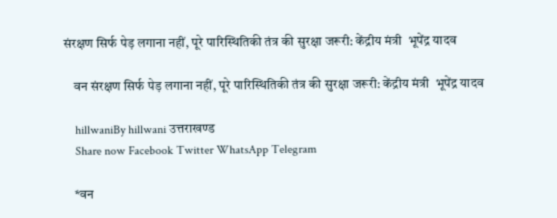संरक्षण सिर्फ पेड़ लगाना नहीं, पूरे पारिस्थितिकी तंत्र की सुरक्षा जरूरी: केंद्रीय मंत्री  भूपेंद्र यादव

    वन संरक्षण सिर्फ पेड़ लगाना नहीं, पूरे पारिस्थितिकी तंत्र की सुरक्षा जरूरी: केंद्रीय मंत्री  भूपेंद्र यादव

    hillwaniBy hillwani उत्तराखण्ड
    Share now Facebook Twitter WhatsApp Telegram

    *वन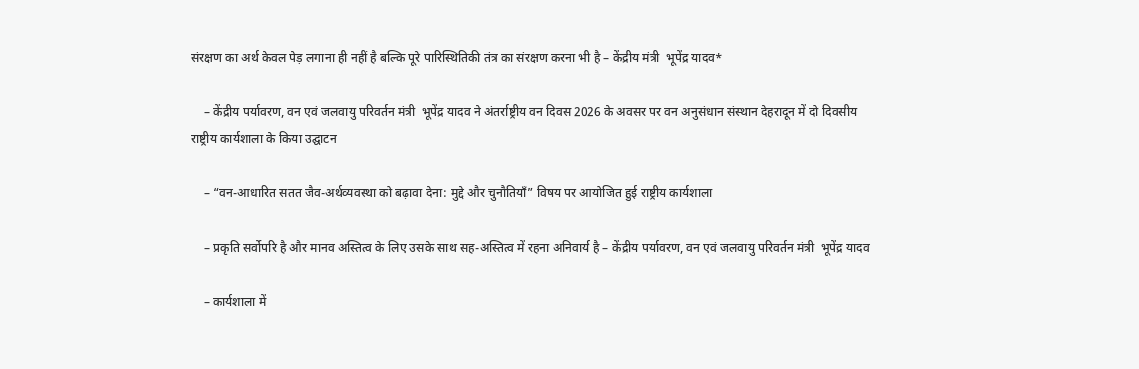संरक्षण का अर्थ केवल पेड़ लगाना ही नहीं है बल्कि पूरे पारिस्थितिकी तंत्र का संरक्षण करना भी है – केंद्रीय मंत्री  भूपेंद्र यादव*

    – केंद्रीय पर्यावरण, वन एवं जलवायु परिवर्तन मंत्री  भूपेंद्र यादव ने अंतर्राष्ट्रीय वन दिवस 2026 के अवसर पर वन अनुसंधान संस्थान देहरादून में दो दिवसीय राष्ट्रीय कार्यशाला के किया उद्घाटन

    – “वन-आधारित सतत जैव-अर्थव्यवस्था को बढ़ावा देना: मुद्दे और चुनौतियाँ” विषय पर आयोजित हुई राष्ट्रीय कार्यशाला

    – प्रकृति सर्वोपरि है और मानव अस्तित्व के लिए उसके साथ सह-अस्तित्व में रहना अनिवार्य है – केंद्रीय पर्यावरण, वन एवं जलवायु परिवर्तन मंत्री  भूपेंद्र यादव

    – कार्यशाला में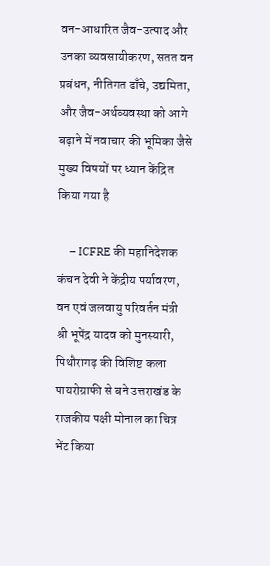वन-आधारित जैव-उत्पाद और उनका व्यवसायीकरण, सतत वन प्रबंधन, नीतिगत ढाँचे, उद्यमिता, और जैव-अर्थव्यवस्था को आगे बढ़ाने में नवाचार की भूमिका जैसे मुख्य विषयों पर ध्यान केंद्रित किया गया है

    – ICFRE की महानिदेशक कंचन देवी ने केंद्रीय पर्यावरण, वन एवं जलवायु परिवर्तन मंत्री श्री भूपेंद्र यादव को मुनस्यारी, पिथौरागढ़ की विशिष्ट कला पायरोग्राफी से बने उत्तराखंड के राजकीय पक्षी मोनाल का चित्र भेंट किया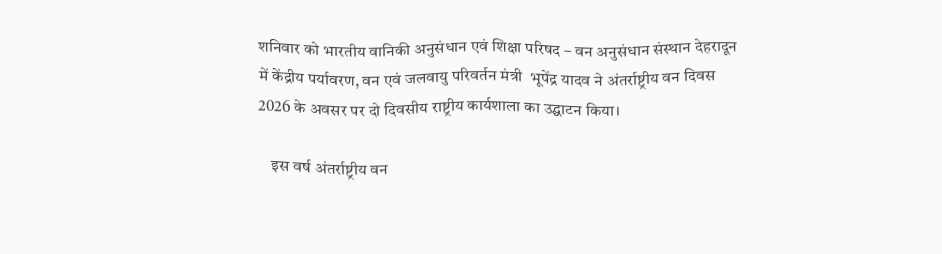शनिवार को भारतीय वानिकी अनुसंधान एवं शिक्षा परिषद – वन अनुसंधान संस्थान देहरादून में केंद्रीय पर्यावरण, वन एवं जलवायु परिवर्तन मंत्री  भूपेंद्र यादव ने अंतर्राष्ट्रीय वन दिवस 2026 के अवसर पर दो दिवसीय राष्ट्रीय कार्यशाला का उद्घाटन किया।

    इस वर्ष अंतर्राष्ट्रीय वन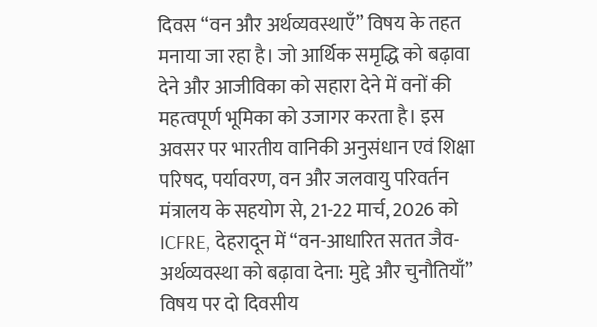दिवस “वन और अर्थव्यवस्थाएँ” विषय के तहत मनाया जा रहा है। जो आर्थिक समृद्धि को बढ़ावा देने और आजीविका को सहारा देने में वनों की महत्वपूर्ण भूमिका को उजागर करता है। इस अवसर पर भारतीय वानिकी अनुसंधान एवं शिक्षा परिषद, पर्यावरण, वन और जलवायु परिवर्तन मंत्रालय के सहयोग से, 21-22 मार्च, 2026 को ICFRE, देहरादून में “वन-आधारित सतत जैव-अर्थव्यवस्था को बढ़ावा देना: मुद्दे और चुनौतियाँ” विषय पर दो दिवसीय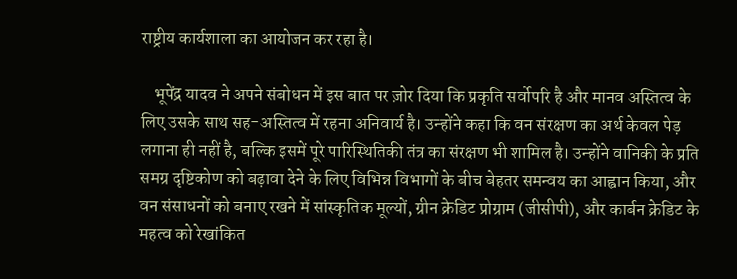राष्ट्रीय कार्यशाला का आयोजन कर रहा है।

    भूपेंद्र यादव ने अपने संबोधन में इस बात पर ज़ोर दिया कि प्रकृति सर्वोपरि है और मानव अस्तित्व के लिए उसके साथ सह-अस्तित्व में रहना अनिवार्य है। उन्होंने कहा कि वन संरक्षण का अर्थ केवल पेड़ लगाना ही नहीं है, बल्कि इसमें पूरे पारिस्थितिकी तंत्र का संरक्षण भी शामिल है। उन्होंने वानिकी के प्रति समग्र दृष्टिकोण को बढ़ावा देने के लिए विभिन्न विभागों के बीच बेहतर समन्वय का आह्वान किया, और वन संसाधनों को बनाए रखने में सांस्कृतिक मूल्यों, ग्रीन क्रेडिट प्रोग्राम (जीसीपी), और कार्बन क्रेडिट के महत्व को रेखांकित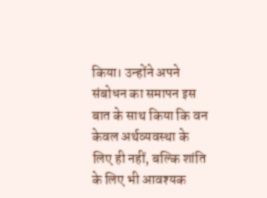किया। उन्होंने अपने संबोधन का समापन इस बात के साथ किया कि वन केवल अर्थव्यवस्था के लिए ही नहीं, बल्कि शांति के लिए भी आवश्यक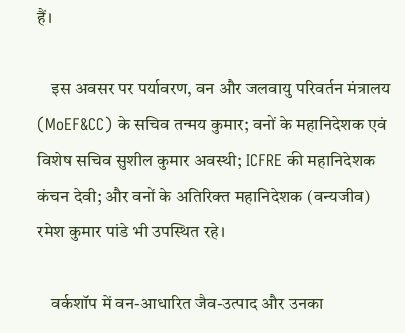हैं।

    इस अवसर पर पर्यावरण, वन और जलवायु परिवर्तन मंत्रालय (MoEF&CC) के सचिव तन्मय कुमार; वनों के महानिदेशक एवं विशेष सचिव सुशील कुमार अवस्थी; ICFRE की महानिदेशक कंचन देवी; और वनों के अतिरिक्त महानिदेशक (वन्यजीव) रमेश कुमार पांडे भी उपस्थित रहे।

    वर्कशॉप में वन-आधारित जैव-उत्पाद और उनका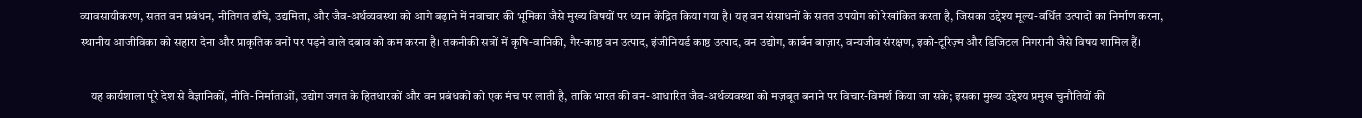व्यावसायीकरण, सतत वन प्रबंधन, नीतिगत ढाँचे, उद्यमिता, और जैव-अर्थव्यवस्था को आगे बढ़ाने में नवाचार की भूमिका जैसे मुख्य विषयों पर ध्यान केंद्रित किया गया है। यह वन संसाधनों के सतत उपयोग को रेखांकित करता है, जिसका उद्देश्य मूल्य-वर्धित उत्पादों का निर्माण करना, स्थानीय आजीविका को सहारा देना और प्राकृतिक वनों पर पड़ने वाले दबाव को कम करना है। तकनीकी सत्रों में कृषि-वानिकी, गैर-काष्ठ वन उत्पाद, इंजीनियर्ड काष्ठ उत्पाद, वन उद्योग, कार्बन बाज़ार, वन्यजीव संरक्षण, इको-टूरिज़्म और डिजिटल निगरानी जैसे विषय शामिल हैं।

    यह कार्यशाला पूरे देश से वैज्ञानिकों, नीति-निर्माताओं, उद्योग जगत के हितधारकों और वन प्रबंधकों को एक मंच पर लाती है, ताकि भारत की वन-आधारित जैव-अर्थव्यवस्था को मज़बूत बनाने पर विचार-विमर्श किया जा सके; इसका मुख्य उद्देश्य प्रमुख चुनौतियों की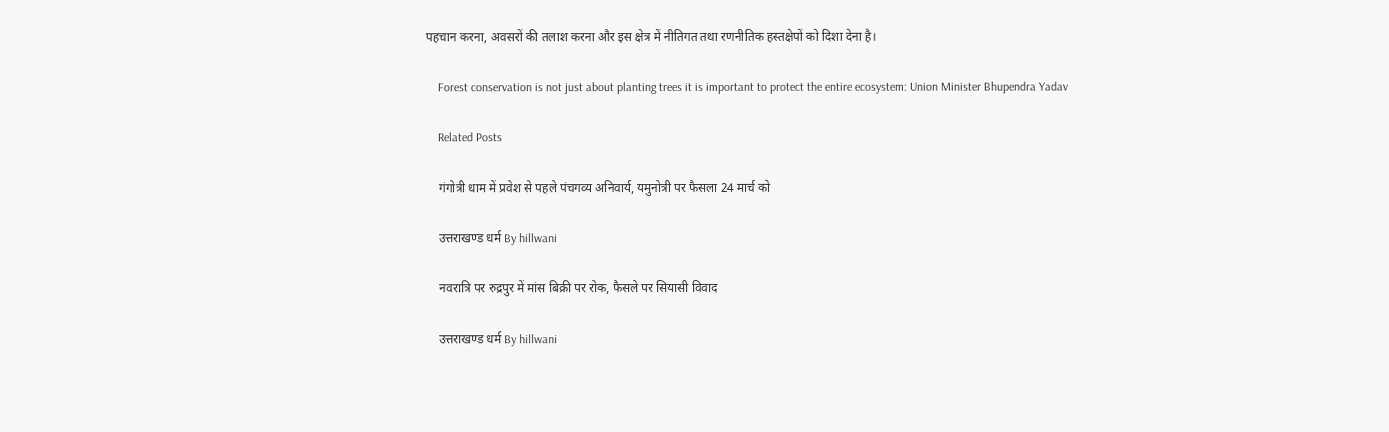पहचान करना, अवसरों की तलाश करना और इस क्षेत्र में नीतिगत तथा रणनीतिक हस्तक्षेपों को दिशा देना है।

    Forest conservation is not just about planting trees it is important to protect the entire ecosystem: Union Minister Bhupendra Yadav

    Related Posts

    गंगोत्री धाम में प्रवेश से पहले पंचगव्य अनिवार्य, यमुनोत्री पर फैसला 24 मार्च को

    उत्तराखण्ड धर्म By hillwani

    नवरात्रि पर रुद्रपुर में मांस बिक्री पर रोक, फैसले पर सियासी विवाद

    उत्तराखण्ड धर्म By hillwani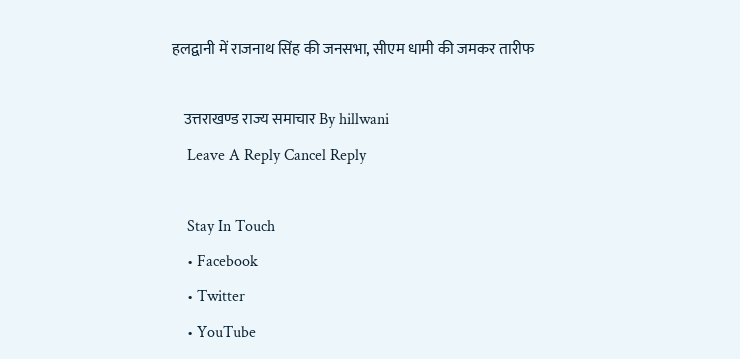हलद्वानी में राजनाथ सिंह की जनसभा, सीएम धामी की जमकर तारीफ

    उत्तराखण्ड राज्य समाचार By hillwani
    Leave A Reply Cancel Reply

    Stay In Touch
    • Facebook
    • Twitter
    • YouTube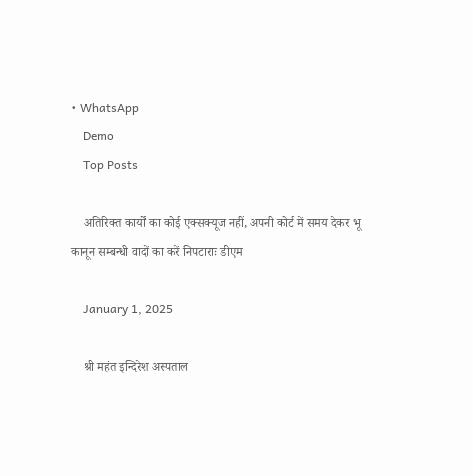• WhatsApp
    Demo
    Top Posts

    अतिरिक्त कार्यों का कोई एक्सक्यूज नहीं, अपनी कोर्ट में समय देकर भू कानून सम्बन्धी वादों का करें निपटाराः डीएम

    January 1, 2025

    श्री महंत इन्दिरेश अस्पताल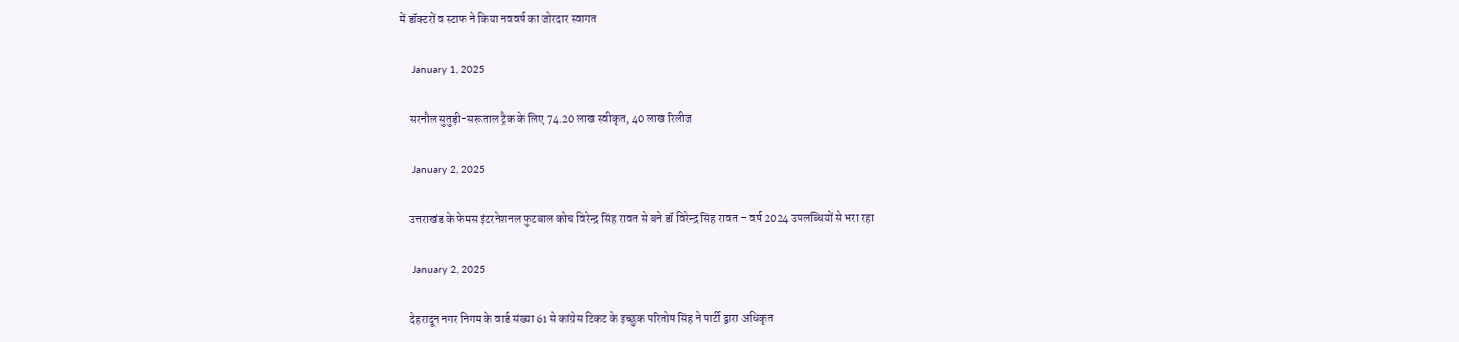में डॉक्टरों व स्टाफ ने किया नववर्ष का जोरदार स्वागत

    January 1, 2025

    सरनौल सुतुड़ी-सरूताल ट्रैक के लिए 74.20 लाख स्वीकृत, 40 लाख रिलीज

    January 2, 2025

    उत्तराखंड के फेमस इंटरनेशनल फुटबाल कोच विरेन्द्र सिंह रावत से बने डॉ विरेन्द्र सिंह रावत – वर्ष 2024 उपलब्धियों से भरा रहा

    January 2, 2025

    देहरादून नगर निगम के वार्ड संख्या 61 से कांग्रेस टिकट के इच्छुक परितोष सिंह ने पार्टी द्वारा अधिकृत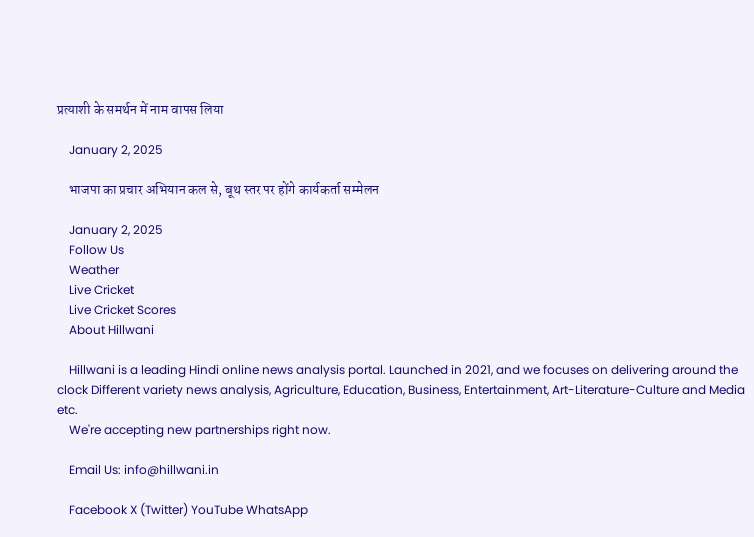प्रत्याशी के समर्थन में नाम वापस लिया

    January 2, 2025

    भाजपा का प्रचार अभियान कल से, बूथ स्तर पर होंगे कार्यकर्ता सम्मेलन

    January 2, 2025
    Follow Us
    Weather
    Live Cricket
    Live Cricket Scores
    About Hillwani

    Hillwani is a leading Hindi online news analysis portal. Launched in 2021, and we focuses on delivering around the clock Different variety news analysis, Agriculture, Education, Business, Entertainment, Art-Literature-Culture and Media etc.
    We're accepting new partnerships right now.

    Email Us: info@hillwani.in

    Facebook X (Twitter) YouTube WhatsApp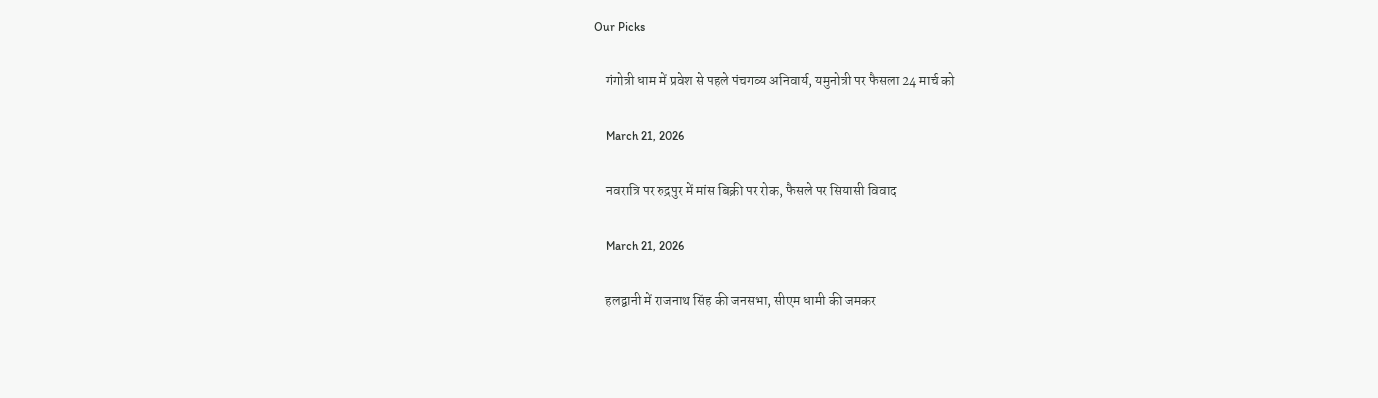Our Picks

    गंगोत्री धाम में प्रवेश से पहले पंचगव्य अनिवार्य, यमुनोत्री पर फैसला 24 मार्च को

    March 21, 2026

    नवरात्रि पर रुद्रपुर में मांस बिक्री पर रोक, फैसले पर सियासी विवाद

    March 21, 2026

    हलद्वानी में राजनाथ सिंह की जनसभा, सीएम धामी की जमकर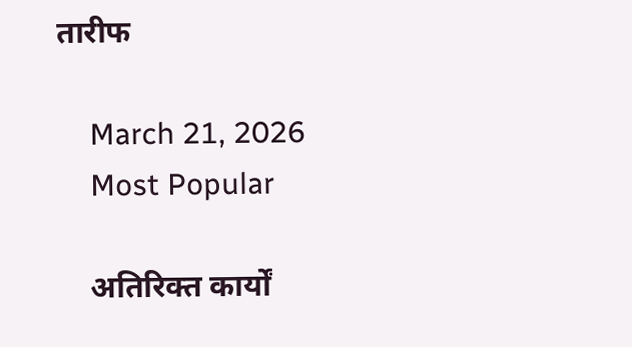तारीफ

    March 21, 2026
    Most Popular

    अतिरिक्त कार्यों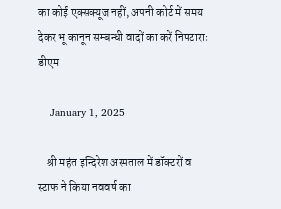का कोई एक्सक्यूज नहीं, अपनी कोर्ट में समय देकर भू कानून सम्बन्धी वादों का करें निपटाराः डीएम

    January 1, 2025

    श्री महंत इन्दिरेश अस्पताल में डॉक्टरों व स्टाफ ने किया नववर्ष का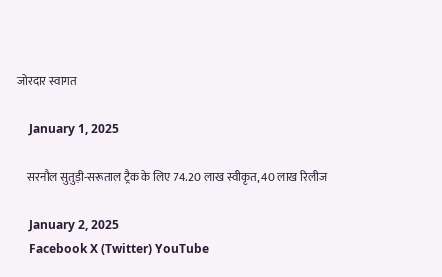जोरदार स्वागत

    January 1, 2025

    सरनौल सुतुड़ी-सरूताल ट्रैक के लिए 74.20 लाख स्वीकृत, 40 लाख रिलीज

    January 2, 2025
    Facebook X (Twitter) YouTube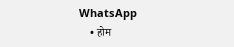WhatsApp
    • होम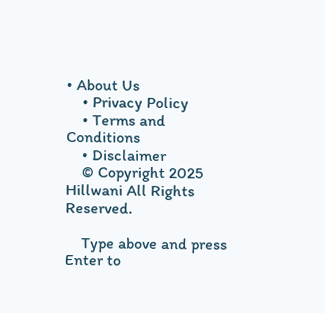• About Us
    • Privacy Policy
    • Terms and Conditions
    • Disclaimer
    © Copyright 2025 Hillwani All Rights Reserved.

    Type above and press Enter to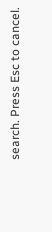search. Press Esc to cancel.